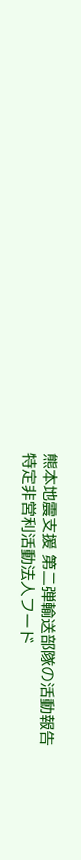熊本地震支援 第二弾輸送部隊の活動報告
特定非営利活動法人フード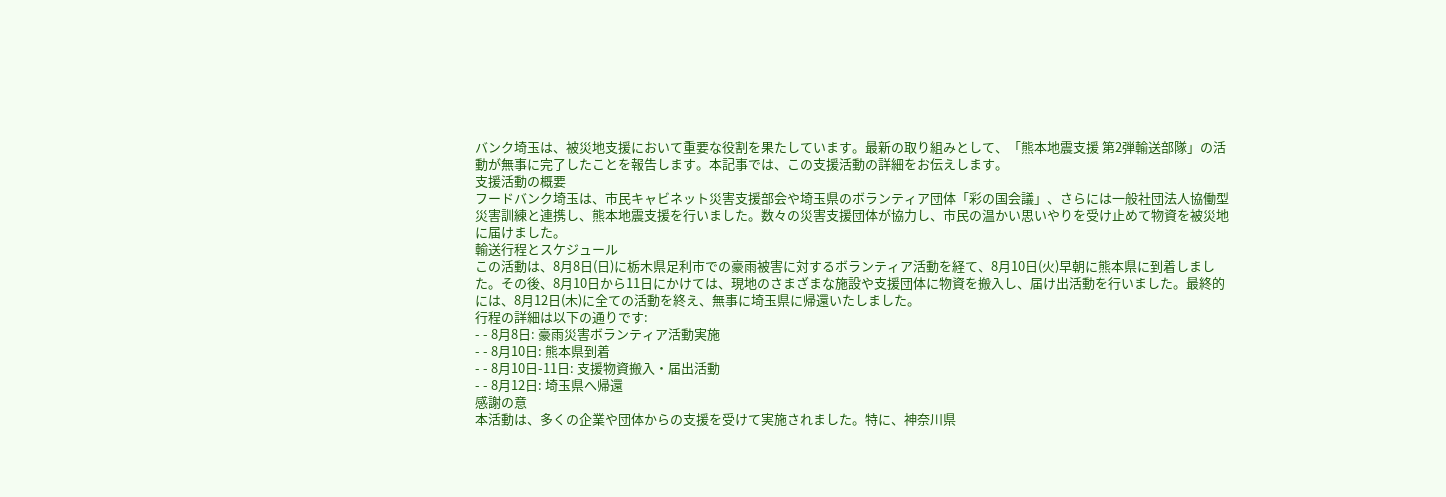バンク埼玉は、被災地支援において重要な役割を果たしています。最新の取り組みとして、「熊本地震支援 第2弾輸送部隊」の活動が無事に完了したことを報告します。本記事では、この支援活動の詳細をお伝えします。
支援活動の概要
フードバンク埼玉は、市民キャビネット災害支援部会や埼玉県のボランティア団体「彩の国会議」、さらには一般社団法人協働型災害訓練と連携し、熊本地震支援を行いました。数々の災害支援団体が協力し、市民の温かい思いやりを受け止めて物資を被災地に届けました。
輸送行程とスケジュール
この活動は、8月8日(日)に栃木県足利市での豪雨被害に対するボランティア活動を経て、8月10日(火)早朝に熊本県に到着しました。その後、8月10日から11日にかけては、現地のさまざまな施設や支援団体に物資を搬入し、届け出活動を行いました。最終的には、8月12日(木)に全ての活動を終え、無事に埼玉県に帰還いたしました。
行程の詳細は以下の通りです:
- - 8月8日: 豪雨災害ボランティア活動実施
- - 8月10日: 熊本県到着
- - 8月10日-11日: 支援物資搬入・届出活動
- - 8月12日: 埼玉県へ帰還
感謝の意
本活動は、多くの企業や団体からの支援を受けて実施されました。特に、神奈川県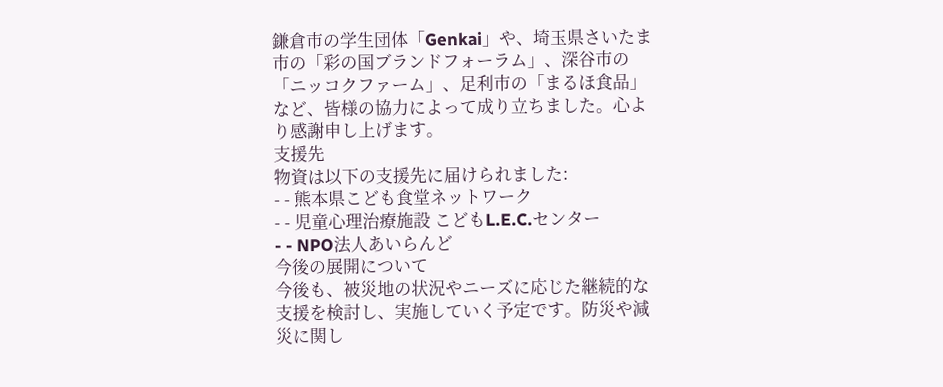鎌倉市の学生団体「Genkai」や、埼玉県さいたま市の「彩の国ブランドフォーラム」、深谷市の「ニッコクファーム」、足利市の「まるほ食品」など、皆様の協力によって成り立ちました。心より感謝申し上げます。
支援先
物資は以下の支援先に届けられました:
- - 熊本県こども食堂ネットワーク
- - 児童心理治療施設 こどもL.E.C.センター
- - NPO法人あいらんど
今後の展開について
今後も、被災地の状況やニーズに応じた継続的な支援を検討し、実施していく予定です。防災や減災に関し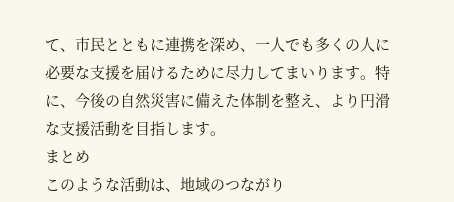て、市民とともに連携を深め、一人でも多くの人に必要な支援を届けるために尽力してまいります。特に、今後の自然災害に備えた体制を整え、より円滑な支援活動を目指します。
まとめ
このような活動は、地域のつながり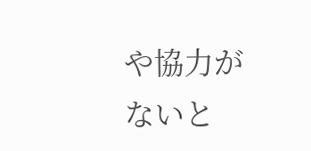や協力がないと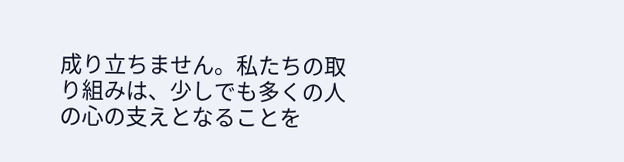成り立ちません。私たちの取り組みは、少しでも多くの人の心の支えとなることを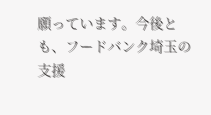願っています。今後とも、フードバンク埼玉の支援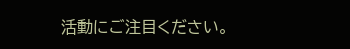活動にご注目ください。